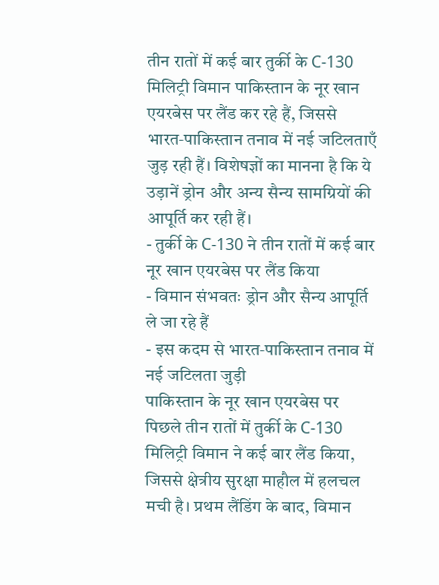तीन रातों में कई बार तुर्की के C‑130 मिलिट्री विमान पाकिस्तान के नूर खान एयरबेस पर लैंड कर रहे हैं, जिससे भारत‑पाकिस्तान तनाव में नई जटिलताएँ जुड़ रही हैं। विशेषज्ञों का मानना है कि ये उड़ानें ड्रोन और अन्य सैन्य सामग्रियों की आपूर्ति कर रही हैं।
- तुर्की के C‑130 ने तीन रातों में कई बार नूर खान एयरबेस पर लैंड किया
- विमान संभवतः ड्रोन और सैन्य आपूर्ति ले जा रहे हैं
- इस कदम से भारत‑पाकिस्तान तनाव में नई जटिलता जुड़ी
पाकिस्तान के नूर खान एयरबेस पर पिछले तीन रातों में तुर्की के C‑130 मिलिट्री विमान ने कई बार लैंड किया, जिससे क्षेत्रीय सुरक्षा माहौल में हलचल मची है। प्रथम लैंडिंग के बाद, विमान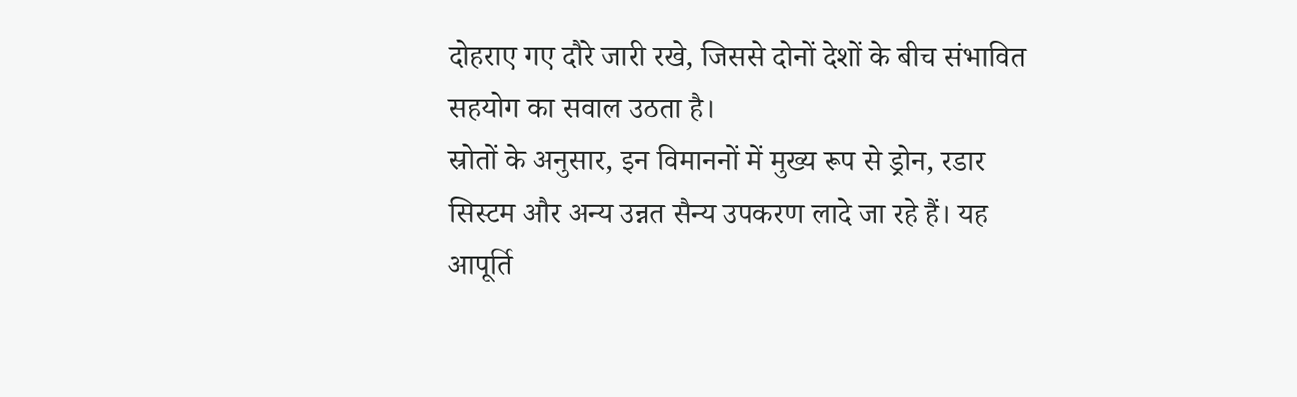दोहराए गए दौरे जारी रखे, जिससे दोनों देशों के बीच संभावित सहयोग का सवाल उठता है।
स्रोतों के अनुसार, इन विमाननों में मुख्य रूप से ड्रोन, रडार सिस्टम और अन्य उन्नत सैन्य उपकरण लादे जा रहे हैं। यह आपूर्ति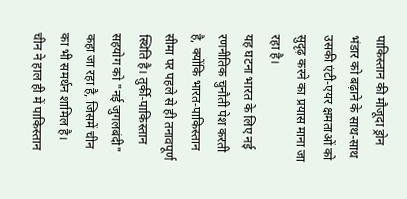पाकिस्तान की मौजूदा ड्रोन भंडार को बढ़ाने के साथ-साथ उसकी एंटी‑एयर क्षमताओं को सुदृढ़ करने का प्रयास माना जा रहा है।
यह घटना भारत के लिए नई रणनीतिक चुनौती पेश करती है, क्योंकि भारत‑पाकिस्तान सीमा पर पहले से ही तनावपूर्ण स्थिति है। तुर्की‑पाकिस्तान सहयोग को "नई जुगलबंदी" कहा जा रहा है, जिसमें चीन का भी समर्थन शामिल है।
चीन ने हाल ही में पाकिस्तान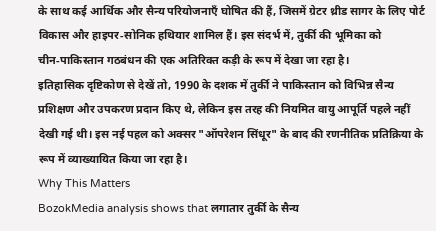के साथ कई आर्थिक और सैन्य परियोजनाएँ घोषित की हैं, जिसमें ग्रेटर थ्रीड सागर के लिए पोर्ट विकास और हाइपर‑सोनिक हथियार शामिल हैं। इस संदर्भ में, तुर्की की भूमिका को चीन‑पाकिस्तान गठबंधन की एक अतिरिक्त कड़ी के रूप में देखा जा रहा है।
इतिहासिक दृष्टिकोण से देखें तो, 1990 के दशक में तुर्की ने पाकिस्तान को विभिन्न सैन्य प्रशिक्षण और उपकरण प्रदान किए थे, लेकिन इस तरह की नियमित वायु आपूर्ति पहले नहीं देखी गई थी। इस नई पहल को अक्सर "ऑपरेशन सिंधूर" के बाद की रणनीतिक प्रतिक्रिया के रूप में व्याख्यायित किया जा रहा है।
Why This Matters
BozokMedia analysis shows that लगातार तुर्की के सैन्य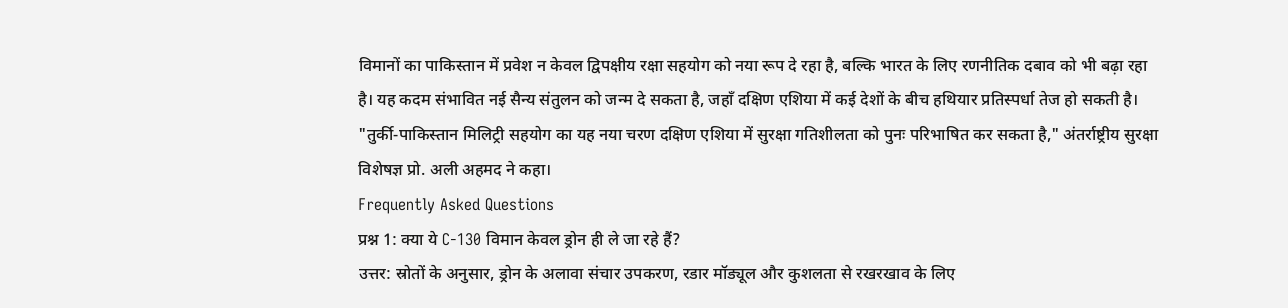विमानों का पाकिस्तान में प्रवेश न केवल द्विपक्षीय रक्षा सहयोग को नया रूप दे रहा है, बल्कि भारत के लिए रणनीतिक दबाव को भी बढ़ा रहा है। यह कदम संभावित नई सैन्य संतुलन को जन्म दे सकता है, जहाँ दक्षिण एशिया में कई देशों के बीच हथियार प्रतिस्पर्धा तेज हो सकती है।
"तुर्की‑पाकिस्तान मिलिट्री सहयोग का यह नया चरण दक्षिण एशिया में सुरक्षा गतिशीलता को पुनः परिभाषित कर सकता है," अंतर्राष्ट्रीय सुरक्षा विशेषज्ञ प्रो. अली अहमद ने कहा।
Frequently Asked Questions
प्रश्न 1: क्या ये C‑130 विमान केवल ड्रोन ही ले जा रहे हैं?
उत्तर: स्रोतों के अनुसार, ड्रोन के अलावा संचार उपकरण, रडार मॉड्यूल और कुशलता से रखरखाव के लिए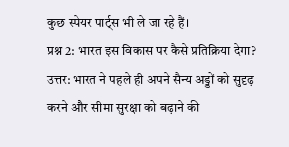कुछ स्पेयर पार्ट्स भी ले जा रहे हैं।
प्रश्न 2: भारत इस विकास पर कैसे प्रतिक्रिया देगा?
उत्तर: भारत ने पहले ही अपने सैन्य अड्डों को सुदृढ़ करने और सीमा सुरक्षा को बढ़ाने की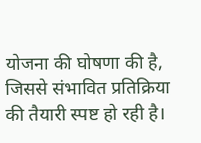योजना की घोषणा की है, जिससे संभावित प्रतिक्रिया की तैयारी स्पष्ट हो रही है।